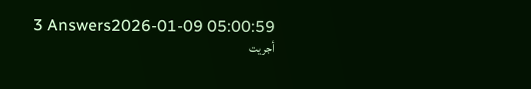3 Answers2026-01-09 05:00:59
أجريت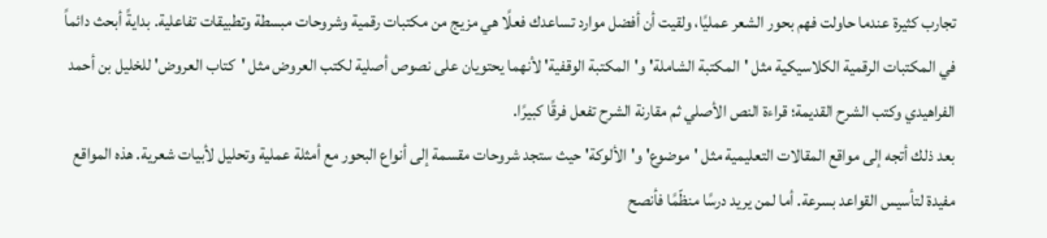تجارب كثيرة عندما حاولت فهم بحور الشعر عمليًا، ولقيت أن أفضل موارد تساعدك فعلًا هي مزيج من مكتبات رقمية وشروحات مبسطة وتطبيقات تفاعلية. بدايةً أبحث دائماً في المكتبات الرقمية الكلاسيكية مثل 'المكتبة الشاملة' و'المكتبة الوقفية' لأنهما يحتويان على نصوص أصلية لكتب العروض مثل 'كتاب العروض' للخليل بن أحمد الفراهيدي وكتب الشرح القديمة؛ قراءة النص الأصلي ثم مقارنة الشرح تفعل فرقًا كبيرًا.
بعد ذلك أتجه إلى مواقع المقالات التعليمية مثل 'موضوع' و'الألوكة' حيث ستجد شروحات مقسمة إلى أنواع البحور مع أمثلة عملية وتحليل لأبيات شعرية. هذه المواقع مفيدة لتأسيس القواعد بسرعة. أما لمن يريد درسًا منظّمًا فأنصح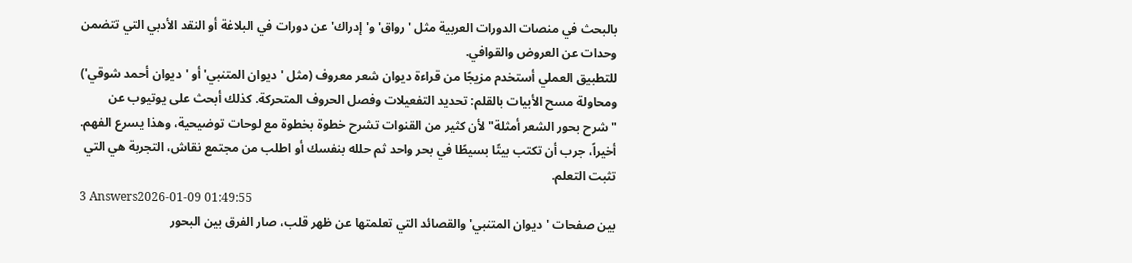بالبحث في منصات الدورات العربية مثل 'رواق' و'إدراك' عن دورات في البلاغة أو النقد الأدبي التي تتضمن وحدات عن العروض والقوافي.
للتطبيق العملي أستخدم مزيجًا من قراءة ديوان شعر معروف (مثل 'ديوان المتنبي' أو 'ديوان أحمد شوقي') ومحاولة مسح الأبيات بالقلم: تحديد التفعيلات وفصل الحروف المتحركة. كذلك أبحث على يوتيوب عن "شرح بحور الشعر أمثلة" لأن كثير من القنوات تشرح خطوة بخطوة مع لوحات توضيحية، وهذا يسرع الفهم. أخيراً، جرب أن تكتب بيتًا بسيطًا في بحر واحد ثم حلله بنفسك أو اطلب من مجتمع نقاش، التجربة هي التي تثبت التعلم.
3 Answers2026-01-09 01:49:55
بين صفحات 'ديوان المتنبي' والقصائد التي تعلمتها عن ظهر قلب، صار الفرق بين البحور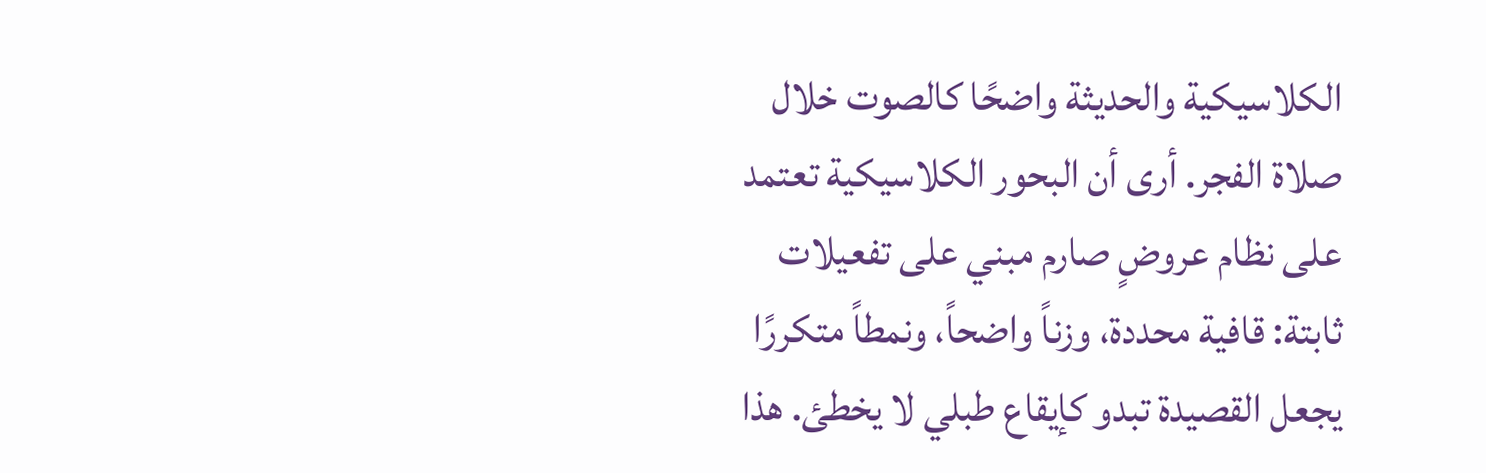الكلاسيكية والحديثة واضحًا كالصوت خلال صلاة الفجر. أرى أن البحور الكلاسيكية تعتمد على نظام عروضٍ صارم مبني على تفعيلات ثابتة: قافية محددة، وزناً واضحاً، ونمطاً متكررًا يجعل القصيدة تبدو كإيقاع طبلي لا يخطئ. هذا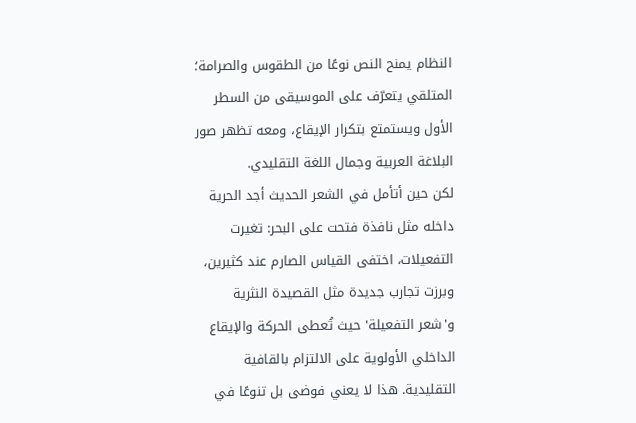النظام يمنح النص نوعًا من الطقوس والصرامة؛ المتلقي يتعرّف على الموسيقى من السطر الأول ويستمتع بتكرار الإيقاع، ومعه تظهر صور البلاغة العربية وجمال اللغة التقليدي.
لكن حين أتأمل في الشعر الحديث أجد الحرية داخله مثل نافذة فتحت على البحر: تغيرت التفعيلات، اختفى القياس الصارم عند كثيرين، وبرزت تجارب جديدة مثل القصيدة النثرية و'شعر التفعيلة' حيث تُعطى الحركة والإيقاع الداخلي الأولوية على الالتزام بالقافية التقليدية. هذا لا يعني فوضى بل تنوعًا في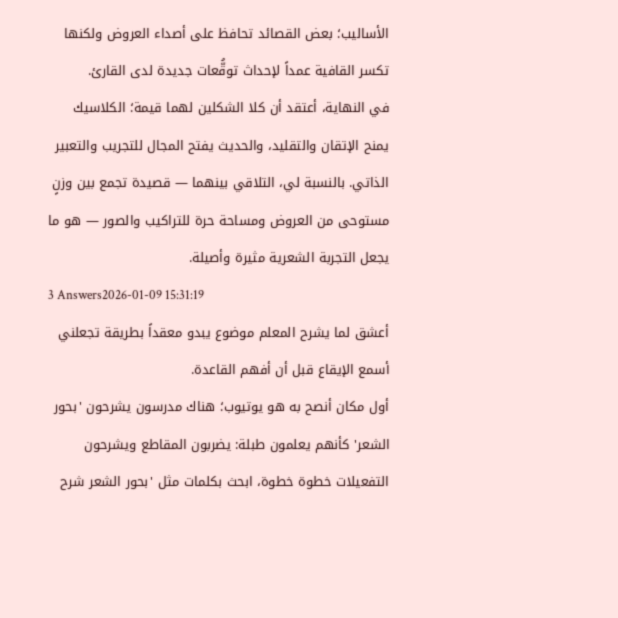الأساليب؛ بعض القصائد تحافظ على أصداء العروض ولكنها تكسر القافية عمداً لإحداث توقُّعات جديدة لدى القارئ.
في النهاية، أعتقد أن كلا الشكلين لهما قيمة؛ الكلاسيك يمنح الإتقان والتقليد، والحديث يفتح المجال للتجريب والتعبير الذاتي. بالنسبة لي، التلاقي بينهما — قصيدة تجمع بين وزنٍ مستوحى من العروض ومساحة حرة للتراكيب والصور — هو ما يجعل التجربة الشعرية مثيرة وأصيلة.
3 Answers2026-01-09 15:31:19
أعشق لما يشرح المعلم موضوع يبدو معقداً بطريقة تجعلني أسمع الإيقاع قبل أن أفهم القاعدة.
أول مكان أنصح به هو يوتيوب؛ هناك مدرسون يشرحون 'بحور الشعر' كأنهم يعلمون طبلة: يضربون المقاطع ويشرحون التفعيلات خطوة خطوة، ابحث بكلمات مثل 'بحور الشعر شرح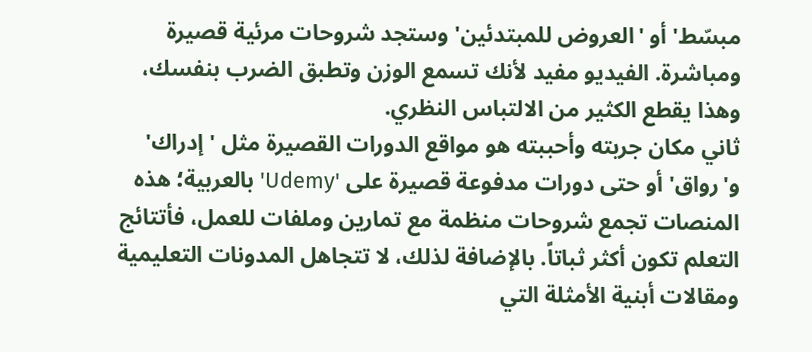مبسّط' أو 'العروض للمبتدئين' وستجد شروحات مرئية قصيرة ومباشرة. الفيديو مفيد لأنك تسمع الوزن وتطبق الضرب بنفسك، وهذا يقطع الكثير من الالتباس النظري.
ثاني مكان جربته وأحببته هو مواقع الدورات القصيرة مثل 'إدراك' و'رواق' أو حتى دورات مدفوعة قصيرة على 'Udemy' بالعربية؛ هذه المنصات تجمع شروحات منظمة مع تمارين وملفات للعمل، فأتتائج التعلم تكون أكثر ثباتاً. بالإضافة لذلك، لا تتجاهل المدونات التعليمية ومقالات أبنية الأمثلة التي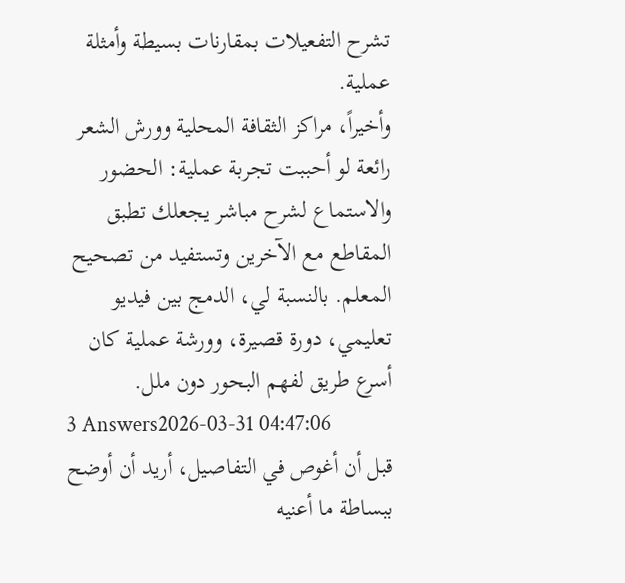تشرح التفعيلات بمقارنات بسيطة وأمثلة عملية.
وأخيراً، مراكز الثقافة المحلية وورش الشعر رائعة لو أحببت تجربة عملية: الحضور والاستماع لشرح مباشر يجعلك تطبق المقاطع مع الآخرين وتستفيد من تصحيح المعلم. بالنسبة لي، الدمج بين فيديو تعليمي، دورة قصيرة، وورشة عملية كان أسرع طريق لفهم البحور دون ملل.
3 Answers2026-03-31 04:47:06
قبل أن أغوص في التفاصيل، أريد أن أوضح ببساطة ما أعنيه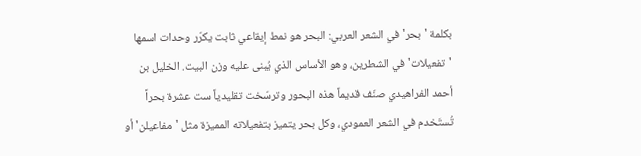بكلمة 'بحر' في الشعر العربي: البحر هو نمط إيقاعي ثابت يكرّر وحدات اسمها 'تفعيلات' في الشطرين، وهو الأساس الذي يُبنى عليه وزن البيت. الخليل بن أحمد الفراهيدي صنّف قديماً هذه البحور وترسّخت تقليدياً ست عشرة بحراً تُستَخدم في الشعر العمودي، وكل بحر يتميز بتفعيلاته المميزة مثل 'مفاعيلن' أو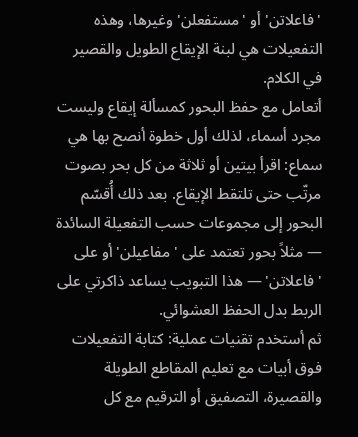'فاعلاتن' أو 'مستفعلن' وغيرها، وهذه التفعيلات هي لبنة الإيقاع الطويل والقصير في الكلام.
أتعامل مع حفظ البحور كمسألة إيقاع وليست مجرد أسماء، لذلك أول خطوة أنصح بها هي سماع: اقرأ بيتين أو ثلاثة من كل بحر بصوت مرتّب حتى تلتقط الإيقاع. بعد ذلك أُقسّم البحور إلى مجموعات حسب التفعيلة السائدة — مثلاً بحور تعتمد على 'مفاعيلن' أو على 'فاعلاتن' — هذا التبويب يساعد ذاكرتي على الربط بدل الحفظ العشوائي.
ثم أستخدم تقنيات عملية: كتابة التفعيلات فوق أبيات مع تعليم المقاطع الطويلة والقصيرة، التصفيق أو الترقيم مع كل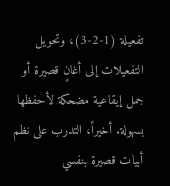تفعيلة (1-2-3)، وتحويل التفعيلات إلى أغانٍ قصيرة أو جمل إيقاعية مضحكة لأحفظها بسهولة. أخيراً، التدرب على نظم أبيات قصيرة بنفسي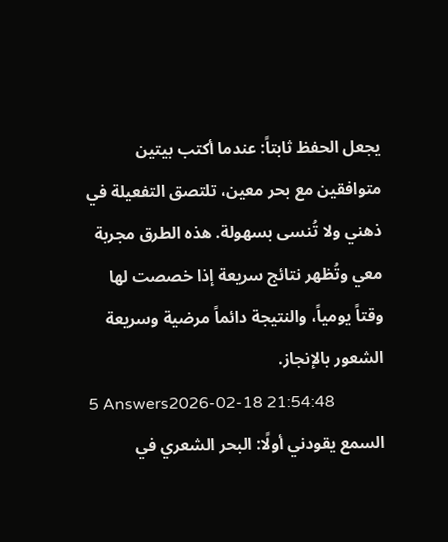يجعل الحفظ ثابتاً: عندما أكتب بيتين متوافقين مع بحر معين، تلتصق التفعيلة في ذهني ولا تُنسى بسهولة. هذه الطرق مجربة معي وتُظهر نتائج سريعة إذا خصصت لها وقتاً يومياً، والنتيجة دائماً مرضية وسريعة الشعور بالإنجاز.
5 Answers2026-02-18 21:54:48
السمع يقودني أولًا: البحر الشعري في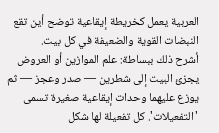العربية يعمل كخريطة إيقاعية توضح أين تقع النبضات القوية والضعيفة في كل بيت.
أشرح ذلك ببساطة: علم الموازين أو العروض يجزئ البيت إلى شطرين — صدر وعجز — ثم يوزع عليهما وحدات إيقاعية صغيرة تسمى 'التفعيلات'. كل تفعيلة لها شكل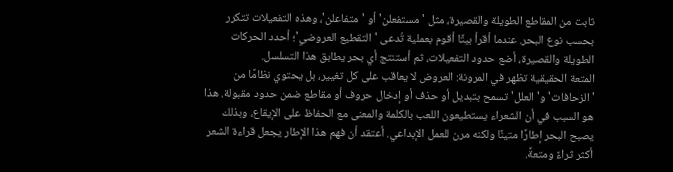ثابت من المقاطع الطويلة والقصيرة، مثل 'مستفعلن' أو 'متفاعلن'، وهذه التفعيلات تتكرر بحسب نوع البحر. عندما أقرأ بيتًا أقوم بعملية تُدعى 'التقطيع العروضي'؛ أحدد الحركات الطويلة والقصيرة، أضع حدود التفعيلات، ثم أستنتج أي بحر يطابق هذا التسلسل.
المتعة الحقيقية تظهر في المرونة: العروض لا يعاقب على كل تغيير، بل يحتوي نظامًا من 'الزحافات' و'العلل' تسمح بتبديل أو حذف أو إدخال حروف أو مقاطع ضمن حدود مقبولة. هذا هو السبب في أن الشعراء يستطيعون اللعب بالكلمة والمعنى مع الحفاظ على الإيقاع، وبذلك يصبح البحر إطارًا متينًا ولكنه مرن للعمل الإبداعي. أعتقد أن فهم هذا الإطار يجعل قراءة الشعر أكثر ثراءً ومتعةً.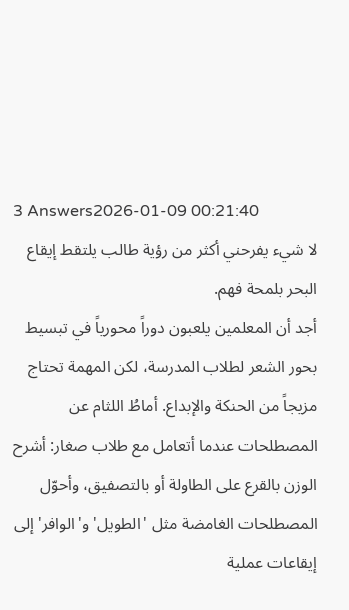3 Answers2026-01-09 00:21:40
لا شيء يفرحني أكثر من رؤية طالب يلتقط إيقاع البحر بلمحة فهم.
أجد أن المعلمين يلعبون دوراً محورياً في تبسيط بحور الشعر لطلاب المدرسة، لكن المهمة تحتاج مزيجاً من الحنكة والإبداع. أماطُ اللثام عن المصطلحات عندما أتعامل مع طلاب صغار: أشرح الوزن بالقرع على الطاولة أو بالتصفيق، وأحوّل المصطلحات الغامضة مثل 'الطويل' و'الوافر' إلى إيقاعات عملية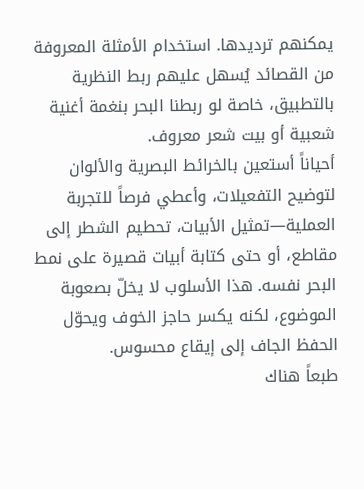يمكنهم ترديدها. استخدام الأمثلة المعروفة من القصائد يُسهل عليهم ربط النظرية بالتطبيق، خاصة لو ربطنا البحر بنغمة أغنية شعبية أو بيت شعر معروف.
أحياناً أستعين بالخرائط البصرية والألوان لتوضيح التفعيلات، وأعطي فرصاً للتجربة العملية—تمثيل الأبيات، تحطيم الشطر إلى مقاطع، أو حتى كتابة أبيات قصيرة على نمط البحر نفسه. هذا الأسلوب لا يخلّ بصعوبة الموضوع، لكنه يكسر حاجز الخوف ويحوّل الحفظ الجاف إلى إيقاع محسوس.
طبعاً هناك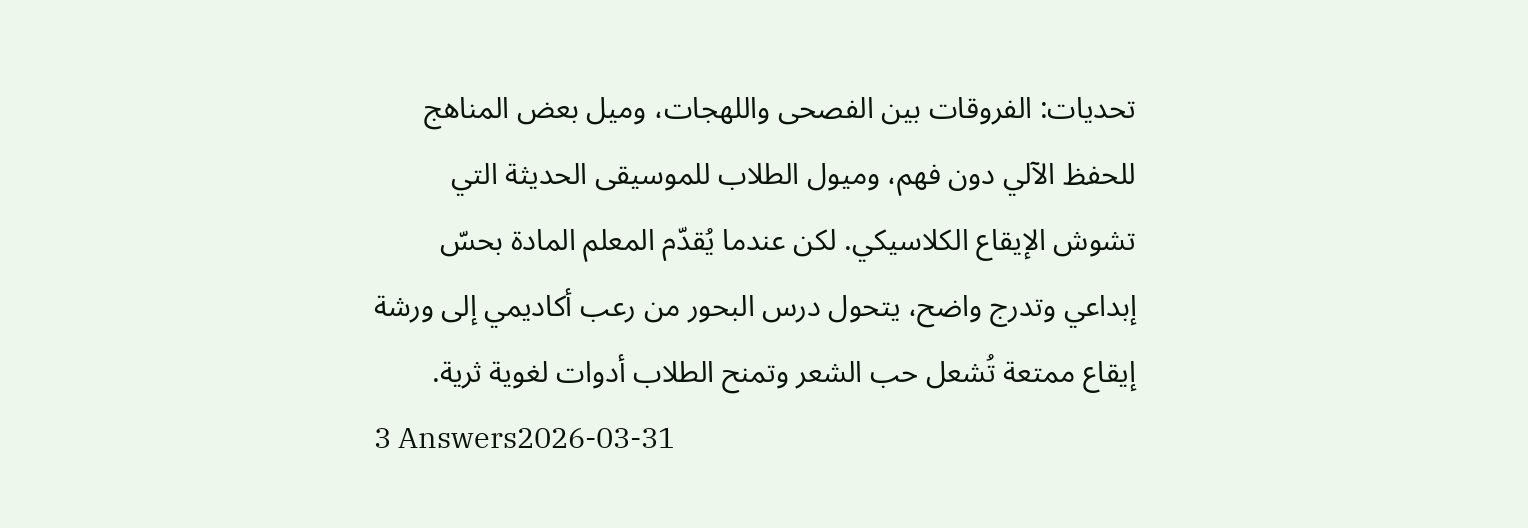تحديات: الفروقات بين الفصحى واللهجات، وميل بعض المناهج للحفظ الآلي دون فهم، وميول الطلاب للموسيقى الحديثة التي تشوش الإيقاع الكلاسيكي. لكن عندما يُقدّم المعلم المادة بحسّ إبداعي وتدرج واضح، يتحول درس البحور من رعب أكاديمي إلى ورشة إيقاع ممتعة تُشعل حب الشعر وتمنح الطلاب أدوات لغوية ثرية.
3 Answers2026-03-31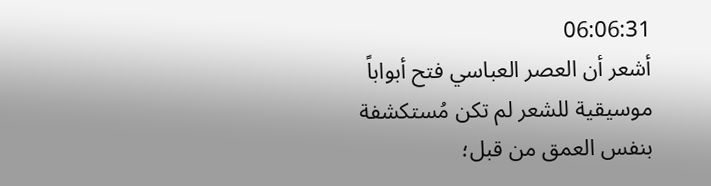06:06:31
أشعر أن العصر العباسي فتح أبواباً موسيقية للشعر لم تكن مُستكشفة بنفس العمق من قبل؛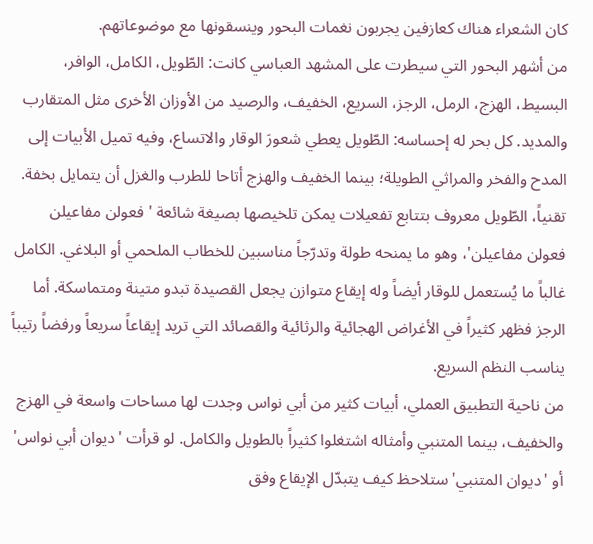كان الشعراء هناك كعازفين يجربون نغمات البحور وينسقونها مع موضوعاتهم.
من أشهر البحور التي سيطرت على المشهد العباسي كانت: الطّويل، الكامل، الوافر، البسيط، الهزج، الرمل، الرجز، السريع، الخفيف، والرصيد من الأوزان الأخرى مثل المتقارب والمديد. كل بحر له إحساسه: الطّويل يعطي شعورَ الوقار والاتساع، وفيه تميل الأبيات إلى المدح والفخر والمراثي الطويلة؛ بينما الخفيف والهزج أتاحا للطرب والغزل أن يتمايل بخفة.
تقنياً، الطّويل معروف بتتابع تفعيلات يمكن تلخيصها بصيغة شائعة 'فعولن مفاعيلن فعولن مفاعيلن'، وهو ما يمنحه طولة وتدرّجاً مناسبين للخطاب الملحمي أو البلاغي. الكامل غالباً ما يُستعمل للوقار أيضاً وله إيقاع متوازن يجعل القصيدة تبدو متينة ومتماسكة. أما الرجز فظهر كثيراً في الأغراض الهجائية والرثائية والقصائد التي تريد إيقاعاً سريعاً ورفضاً رتيباً يناسب النظم السريع.
من ناحية التطبيق العملي، أبيات كثير من أبي نواس وجدت لها مساحات واسعة في الهزج والخفيف، بينما المتنبي وأمثاله اشتغلوا كثيراً بالطويل والكامل. لو قرأت 'ديوان أبي نواس' أو 'ديوان المتنبي' ستلاحظ كيف يتبدّل الإيقاع وفق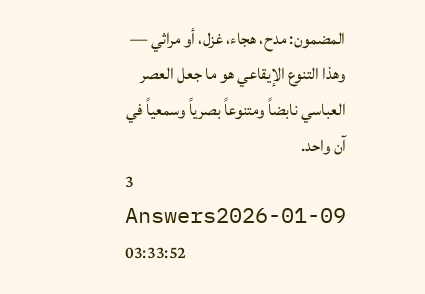المضمون: مدح، هجاء، غزل، أو مراثي — وهذا التنوع الإيقاعي هو ما جعل العصر العباسي نابضاً ومتنوعاً بصرياً وسمعياً في آن واحد.
3 Answers2026-01-09 03:33:52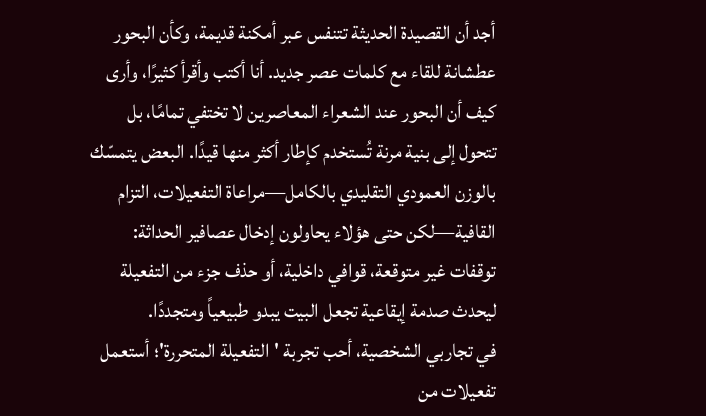أجد أن القصيدة الحديثة تتنفس عبر أمكنة قديمة، وكأن البحور عطشانة للقاء مع كلمات عصر جديد. أنا أكتب وأقرأ كثيرًا، وأرى كيف أن البحور عند الشعراء المعاصرين لا تختفي تمامًا، بل تتحول إلى بنية مرنة تُستخدم كإطار أكثر منها قيدًا. البعض يتمسّك بالوزن العمودي التقليدي بالكامل—مراعاة التفعيلات، التزام القافية—لكن حتى هؤلاء يحاولون إدخال عصافير الحداثة: توقفات غير متوقعة، قوافي داخلية، أو حذف جزء من التفعيلة ليحدث صدمة إيقاعية تجعل البيت يبدو طبيعياً ومتجددًا.
في تجاربي الشخصية، أحب تجربة 'التفعيلة المتحررة'؛ أستعمل تفعيلات من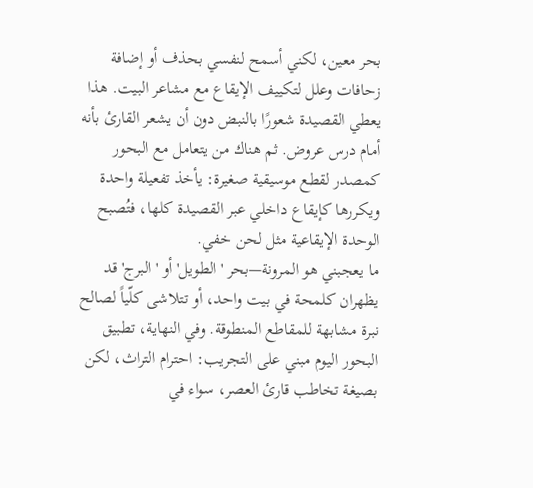بحر معين، لكني أسمح لنفسي بحذف أو إضافة زحافات وعلل لتكييف الإيقاع مع مشاعر البيت. هذا يعطي القصيدة شعورًا بالنبض دون أن يشعر القارئ بأنه أمام درس عروض. ثم هناك من يتعامل مع البحور كمصدر لقطع موسيقية صغيرة: يأخذ تفعيلة واحدة ويكررها كإيقاع داخلي عبر القصيدة كلها، فتُصبح الوحدة الإيقاعية مثل لحن خفي.
ما يعجبني هو المرونة—بحر 'الطويل' أو 'البرج' قد يظهران كلمحة في بيت واحد، أو تتلاشى كلّياً لصالح نبرة مشابهة للمقاطع المنطوقة. وفي النهاية، تطبيق البحور اليوم مبني على التجريب: احترام التراث، لكن بصيغة تخاطب قارئ العصر، سواء في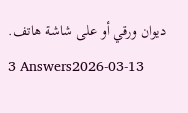ديوان ورقي أو على شاشة هاتف.
3 Answers2026-03-13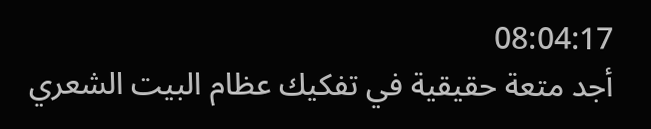08:04:17
أجد متعة حقيقية في تفكيك عظام البيت الشعري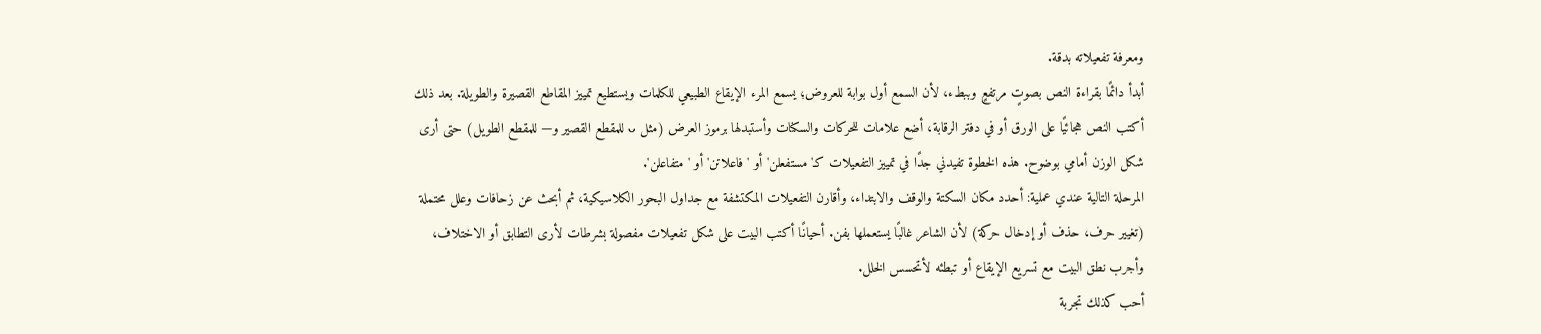ومعرفة تفعيلاته بدقة.
أبدأ دائمًا بقراءة النص بصوتٍ مرتفعٍ وببطء، لأن السمع أول بوابة للعروض؛ يسمع المرء الإيقاع الطبيعي للكلمات ويستطيع تمييز المقاطع القصيرة والطويلة. بعد ذلك أكتب النص هجائيًا على الورق أو في دفتر الرقابة، أضع علامات للحركات والسكنات وأستبدلها برموز العرض (مثل ᴗ للمقطع القصير و— للمقطع الطويل) حتى أرى شكل الوزن أمامي بوضوح. هذه الخطوة تفيدني جدًا في تمييز التفعيلات كـ'مستفعلن' أو 'فاعلاتن' أو 'متفاعلن'.
المرحلة التالية عندي عملية: أحدد مكان السكتة والوقف والابتداء، وأقارن التفعيلات المكتشفة مع جداول البحور الكلاسيكية، ثم أبحث عن زحافات وعلل محتملة (تغيير حرف، حذف أو إدخال حركة) لأن الشاعر غالبًا يستعملها بفن. أحيانًا أكتب البيت على شكل تفعيلات مفصولة بشرطات لأرى التطابق أو الاختلاف، وأجرب نطق البيت مع تسريع الإيقاع أو تبطئه لأتحسس الخلل.
أحب كذلك تجربة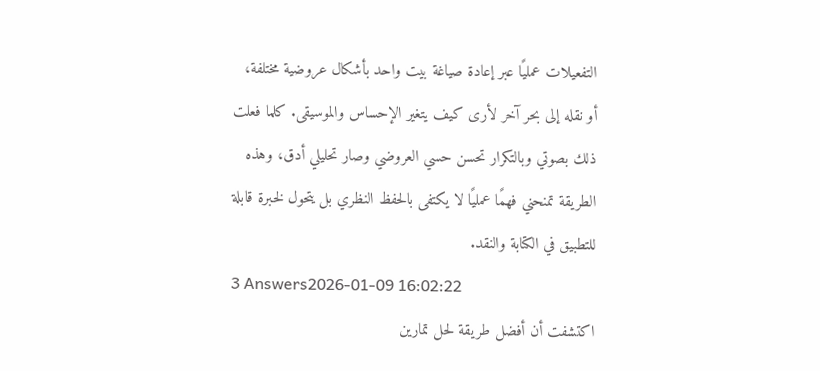التفعيلات عمليًا عبر إعادة صياغة بيت واحد بأشكال عروضية مختلفة، أو نقله إلى بحر آخر لأرى كيف يتغير الإحساس والموسيقى. كلما فعلت ذلك بصوتي وبالتكرار تحسن حسي العروضي وصار تحليلي أدق، وهذه الطريقة تمنحني فهمًا عمليًا لا يكتفى بالحفظ النظري بل يتحول لخبرة قابلة للتطبيق في الكتابة والنقد.
3 Answers2026-01-09 16:02:22
اكتشفت أن أفضل طريقة لحل تمارين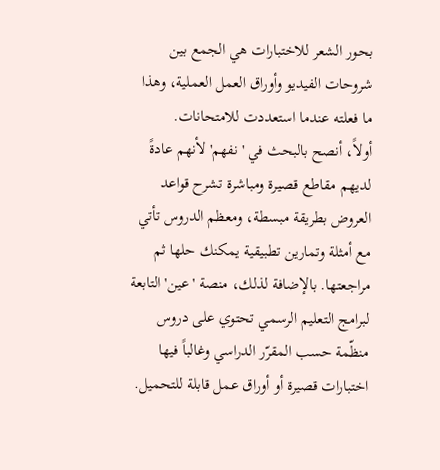بحور الشعر للاختبارات هي الجمع بين شروحات الفيديو وأوراق العمل العملية، وهذا ما فعلته عندما استعددت للامتحانات.
أولاً، أنصح بالبحث في 'نفهم' لأنهم عادةً لديهم مقاطع قصيرة ومباشرة تشرح قواعد العروض بطريقة مبسطة، ومعظم الدروس تأتي مع أمثلة وتمارين تطبيقية يمكنك حلها ثم مراجعتها. بالإضافة لذلك، منصة 'عين' التابعة لبرامج التعليم الرسمي تحتوي على دروس منظّمة حسب المقرّر الدراسي وغالباً فيها اختبارات قصيرة أو أوراق عمل قابلة للتحميل.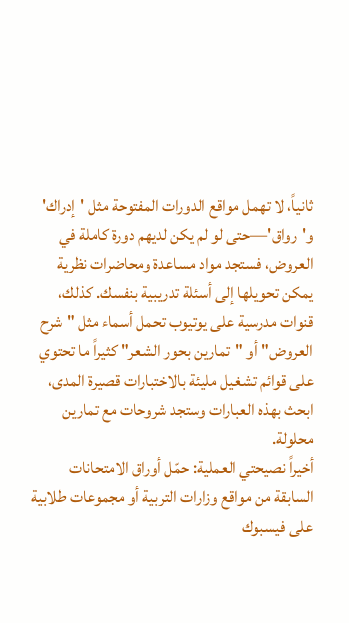ثانياً، لا تهمل مواقع الدورات المفتوحة مثل 'إدراك' و'رواق'—حتى لو لم يكن لديهم دورة كاملة في العروض، فستجد مواد مساعدة ومحاضرات نظرية يمكن تحويلها إلى أسئلة تدريبية بنفسك. كذلك، قنوات مدرسية على يوتيوب تحمل أسماء مثل "شرح العروض" أو "تمارين بحور الشعر" كثيراً ما تحتوي على قوائم تشغيل مليئة بالاختبارات قصيرة المدى، ابحث بهذه العبارات وستجد شروحات مع تمارين محلولة.
أخيراً نصيحتي العملية: حمّل أوراق الامتحانات السابقة من مواقع وزارات التربية أو مجموعات طلابية على فيسبوك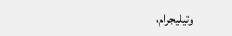وتيليجرام،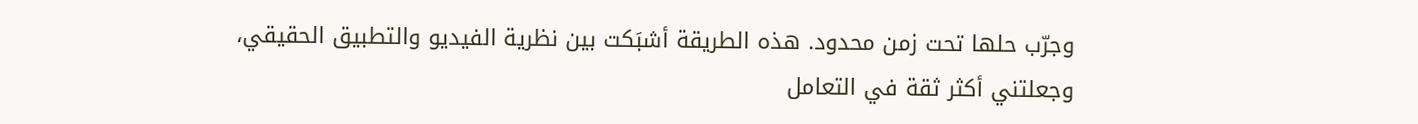وجرّب حلها تحت زمن محدود. هذه الطريقة أشبَكت بين نظرية الفيديو والتطبيق الحقيقي، وجعلتني أكثر ثقة في التعامل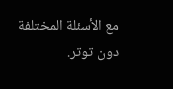مع الأسئلة المختلفة دون توتر.